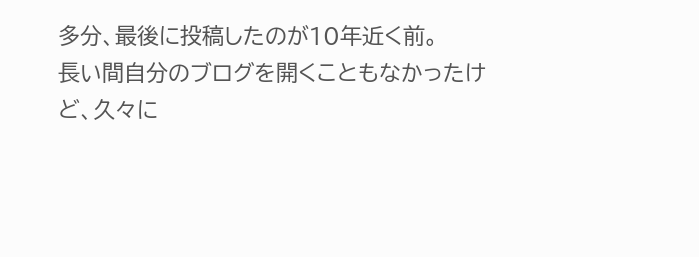多分、最後に投稿したのが10年近く前。
長い間自分のブログを開くこともなかったけど、久々に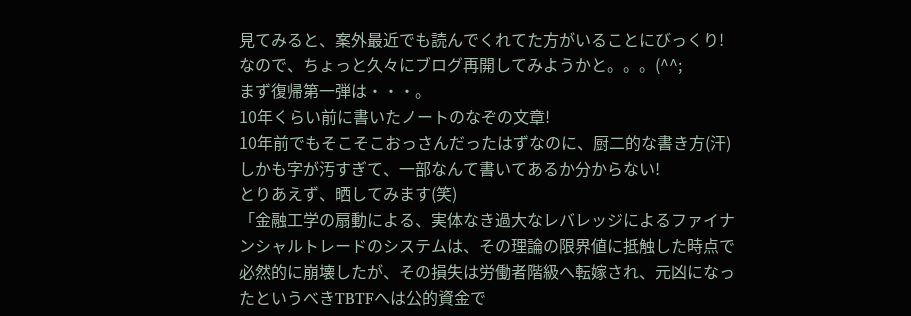見てみると、案外最近でも読んでくれてた方がいることにびっくり!
なので、ちょっと久々にブログ再開してみようかと。。。(^^;
まず復帰第一弾は・・・。
10年くらい前に書いたノートのなぞの文章!
10年前でもそこそこおっさんだったはずなのに、厨二的な書き方(汗)
しかも字が汚すぎて、一部なんて書いてあるか分からない!
とりあえず、晒してみます(笑)
「金融工学の扇動による、実体なき過大なレバレッジによるファイナンシャルトレードのシステムは、その理論の限界値に抵触した時点で必然的に崩壊したが、その損失は労働者階級へ転嫁され、元凶になったというべきTBTFへは公的資金で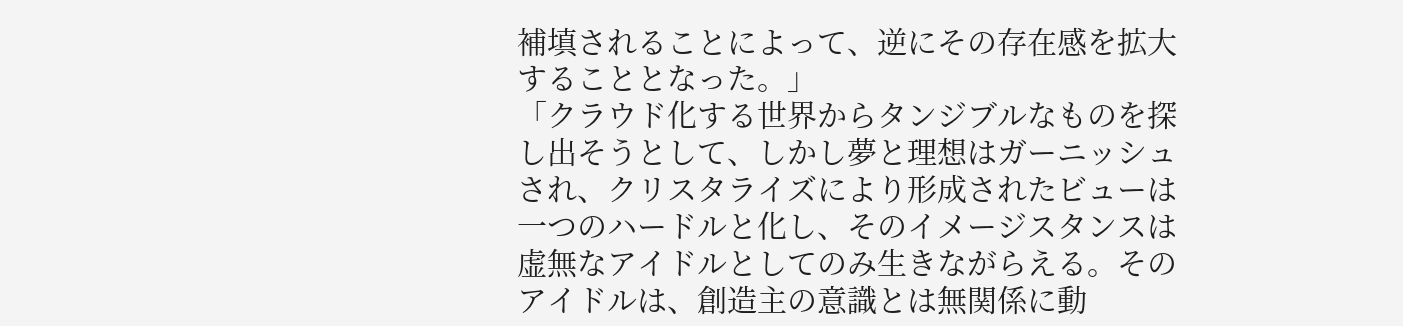補填されることによって、逆にその存在感を拡大することとなった。」
「クラウド化する世界からタンジブルなものを探し出そうとして、しかし夢と理想はガーニッシュされ、クリスタライズにより形成されたビューは一つのハードルと化し、そのイメージスタンスは虚無なアイドルとしてのみ生きながらえる。そのアイドルは、創造主の意識とは無関係に動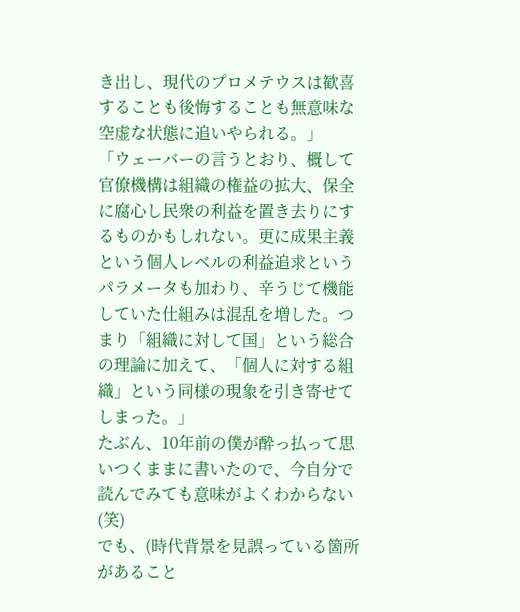き出し、現代のプロメテウスは歓喜することも後悔することも無意味な空虚な状態に追いやられる。」
「ウェーバーの言うとおり、概して官僚機構は組織の権益の拡大、保全に腐心し民衆の利益を置き去りにするものかもしれない。更に成果主義という個人レベルの利益追求というパラメータも加わり、辛うじて機能していた仕組みは混乱を増した。つまり「組織に対して国」という総合の理論に加えて、「個人に対する組織」という同様の現象を引き寄せてしまった。」
たぶん、10年前の僕が酔っ払って思いつくままに書いたので、今自分で読んでみても意味がよくわからない(笑)
でも、(時代背景を見誤っている箇所があること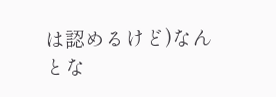は認めるけど)なんとな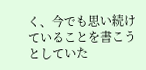く、今でも思い続けていることを書こうとしていた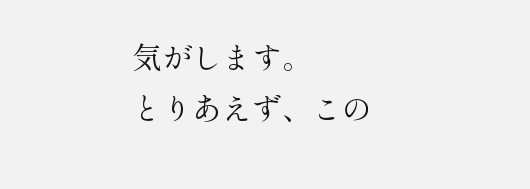気がします。
とりあえず、この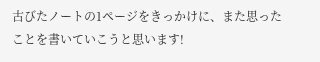古びたノートの1ページをきっかけに、また思ったことを書いていこうと思います!